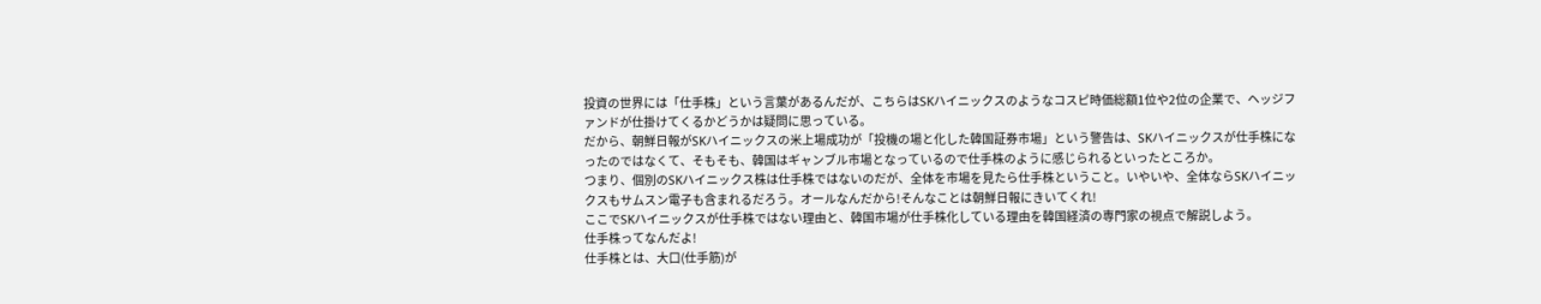投資の世界には「仕手株」という言葉があるんだが、こちらはSKハイニックスのようなコスピ時価総額1位や2位の企業で、ヘッジファンドが仕掛けてくるかどうかは疑問に思っている。
だから、朝鮮日報がSKハイニックスの米上場成功が「投機の場と化した韓国証券市場」という警告は、SKハイニックスが仕手株になったのではなくて、そもそも、韓国はギャンブル市場となっているので仕手株のように感じられるといったところか。
つまり、個別のSKハイニックス株は仕手株ではないのだが、全体を市場を見たら仕手株ということ。いやいや、全体ならSKハイニックスもサムスン電子も含まれるだろう。オールなんだから!そんなことは朝鮮日報にきいてくれ!
ここでSKハイニックスが仕手株ではない理由と、韓国市場が仕手株化している理由を韓国経済の専門家の視点で解説しよう。
仕手株ってなんだよ!
仕手株とは、大口(仕手筋)が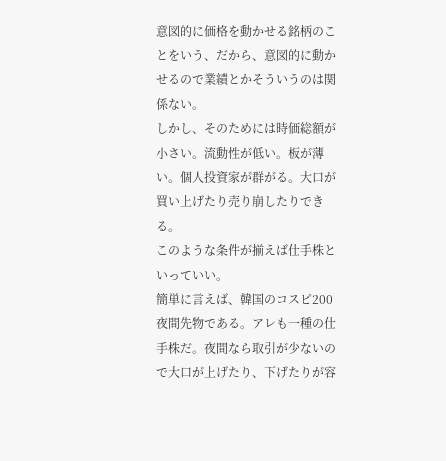意図的に価格を動かせる銘柄のことをいう、だから、意図的に動かせるので業績とかそういうのは関係ない。
しかし、そのためには時価総額が小さい。流動性が低い。板が薄い。個人投資家が群がる。大口が買い上げたり売り崩したりできる。
このような条件が揃えば仕手株といっていい。
簡単に言えば、韓国のコスピ200夜間先物である。アレも一種の仕手株だ。夜間なら取引が少ないので大口が上げたり、下げたりが容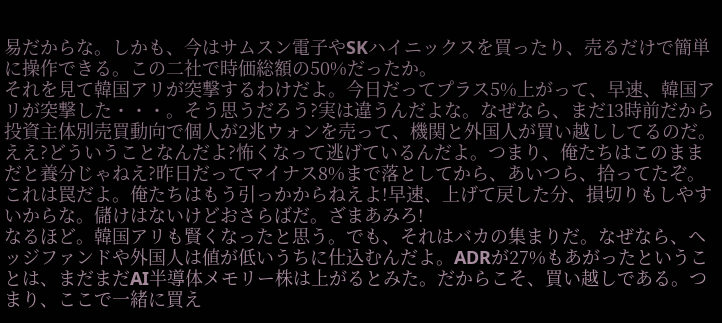易だからな。しかも、今はサムスン電子やSKハイニックスを買ったり、売るだけで簡単に操作できる。この二社で時価総額の50%だったか。
それを見て韓国アリが突撃するわけだよ。今日だってプラス5%上がって、早速、韓国アリが突撃した・・・。そう思うだろう?実は違うんだよな。なぜなら、まだ13時前だから投資主体別売買動向で個人が2兆ウォンを売って、機関と外国人が買い越ししてるのだ。
ええ?どういうことなんだよ?怖くなって逃げているんだよ。つまり、俺たちはこのままだと養分じゃねえ?昨日だってマイナス8%まで落としてから、あいつら、拾ってたぞ。これは罠だよ。俺たちはもう引っかからねえよ!早速、上げて戻した分、損切りもしやすいからな。儲けはないけどおさらばだ。ざまあみろ!
なるほど。韓国アリも賢くなったと思う。でも、それはバカの集まりだ。なぜなら、ヘッジファンドや外国人は値が低いうちに仕込むんだよ。ADRが27%もあがったということは、まだまだAI半導体メモリー株は上がるとみた。だからこそ、買い越しである。つまり、ここで一緒に買え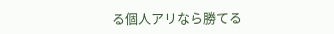る個人アリなら勝てる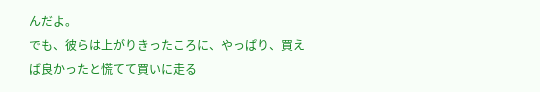んだよ。
でも、彼らは上がりきったころに、やっぱり、買えば良かったと慌てて買いに走る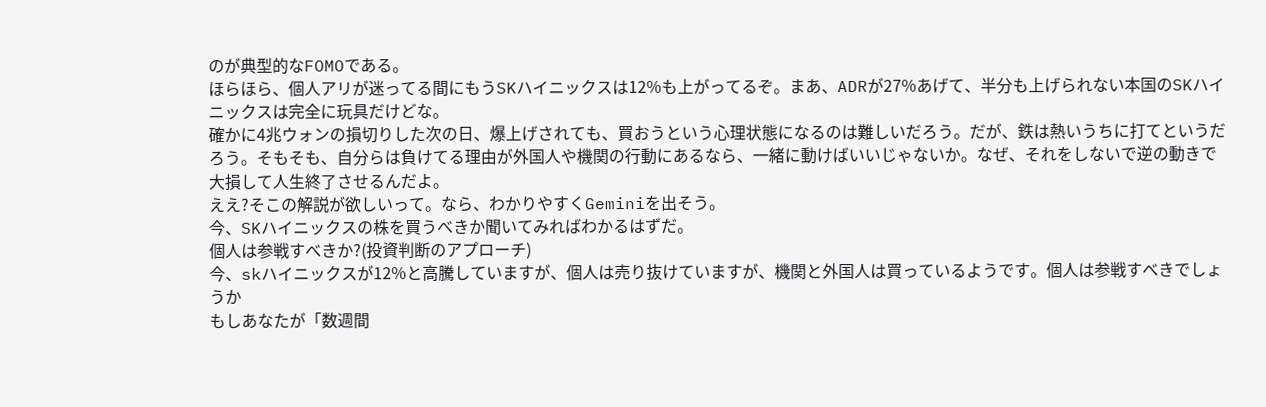のが典型的なFOMOである。
ほらほら、個人アリが迷ってる間にもうSKハイニックスは12%も上がってるぞ。まあ、ADRが27%あげて、半分も上げられない本国のSKハイニックスは完全に玩具だけどな。
確かに4兆ウォンの損切りした次の日、爆上げされても、買おうという心理状態になるのは難しいだろう。だが、鉄は熱いうちに打てというだろう。そもそも、自分らは負けてる理由が外国人や機関の行動にあるなら、一緒に動けばいいじゃないか。なぜ、それをしないで逆の動きで大損して人生終了させるんだよ。
ええ?そこの解説が欲しいって。なら、わかりやすくGeminiを出そう。
今、SKハイニックスの株を買うべきか聞いてみればわかるはずだ。
個人は参戦すべきか?(投資判断のアプローチ)
今、skハイニックスが12%と高騰していますが、個人は売り抜けていますが、機関と外国人は買っているようです。個人は参戦すべきでしょうか
もしあなたが「数週間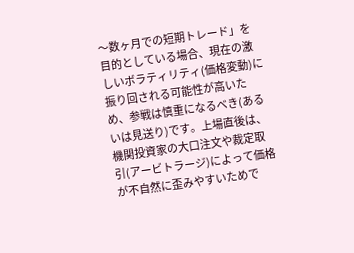〜数ヶ月での短期トレード」を目的としている場合、現在の激しいボラティリティ(価格変動)に振り回される可能性が高いため、参戦は慎重になるべき(あるいは見送り)です。上場直後は、機関投資家の大口注文や裁定取引(アービトラージ)によって価格が不自然に歪みやすいためで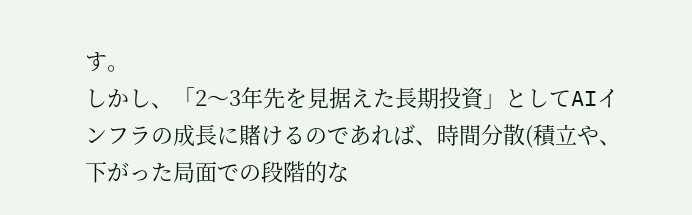す。
しかし、「2〜3年先を見据えた長期投資」としてAIインフラの成長に賭けるのであれば、時間分散(積立や、下がった局面での段階的な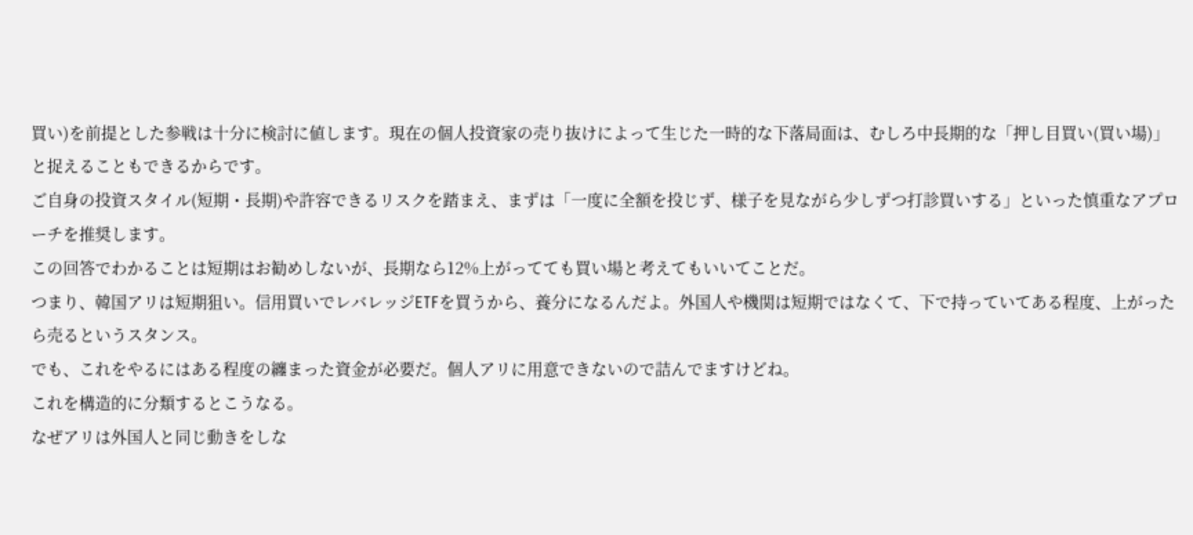買い)を前提とした参戦は十分に検討に値します。現在の個人投資家の売り抜けによって生じた一時的な下落局面は、むしろ中長期的な「押し目買い(買い場)」と捉えることもできるからです。
ご自身の投資スタイル(短期・長期)や許容できるリスクを踏まえ、まずは「一度に全額を投じず、様子を見ながら少しずつ打診買いする」といった慎重なアプローチを推奨します。
この回答でわかることは短期はお勧めしないが、長期なら12%上がってても買い場と考えてもいいてことだ。
つまり、韓国アリは短期狙い。信用買いでレバレッジETFを買うから、養分になるんだよ。外国人や機関は短期ではなくて、下で持っていてある程度、上がったら売るというスタンス。
でも、これをやるにはある程度の纏まった資金が必要だ。個人アリに用意できないので詰んでますけどね。
これを構造的に分類するとこうなる。
なぜアリは外国人と同じ動きをしな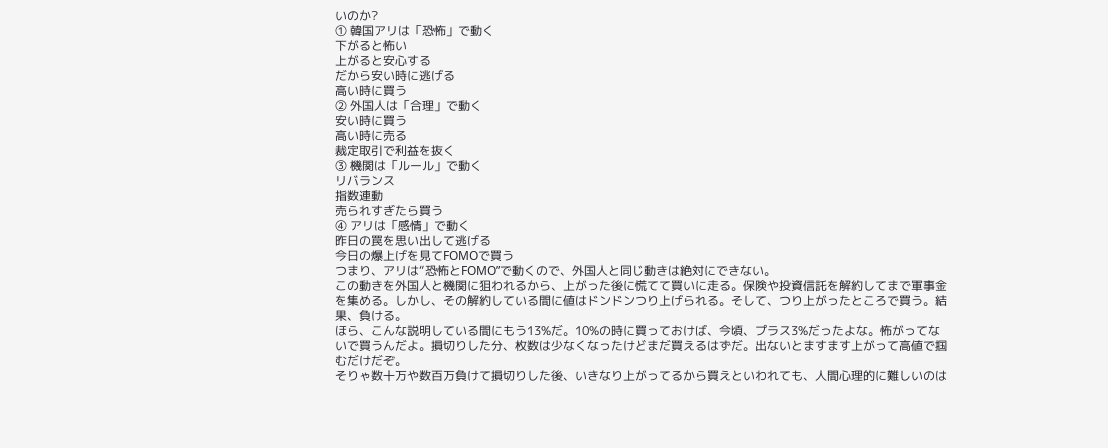いのか?
① 韓国アリは「恐怖」で動く
下がると怖い
上がると安心する
だから安い時に逃げる
高い時に買う
② 外国人は「合理」で動く
安い時に買う
高い時に売る
裁定取引で利益を抜く
③ 機関は「ルール」で動く
リバランス
指数連動
売られすぎたら買う
④ アリは「感情」で動く
昨日の罠を思い出して逃げる
今日の爆上げを見てFOMOで買う
つまり、アリは“恐怖とFOMO”で動くので、外国人と同じ動きは絶対にできない。
この動きを外国人と機関に狙われるから、上がった後に慌てて買いに走る。保険や投資信託を解約してまで軍事金を集める。しかし、その解約している間に値はドンドンつり上げられる。そして、つり上がったところで買う。結果、負ける。
ほら、こんな説明している間にもう13%だ。10%の時に買っておけば、今頃、プラス3%だったよな。怖がってないで買うんだよ。損切りした分、枚数は少なくなったけどまだ買えるはずだ。出ないとますます上がって高値で掴むだけだぞ。
そりゃ数十万や数百万負けて損切りした後、いきなり上がってるから買えといわれても、人間心理的に難しいのは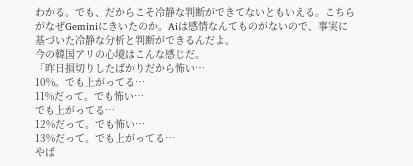わかる。でも、だからこそ冷静な判断ができてないともいえる。こちらがなぜGeminiにきいたのか。Aiは感情なんてものがないので、事実に基づいた冷静な分析と判断ができるんだよ。
今の韓国アリの心境はこんな感じだ。
「昨日損切りしたばかりだから怖い…
10%。でも上がってる…
11%だって。でも怖い…
でも上がってる…
12%だって。でも怖い…
13%だって。でも上がってる…
やば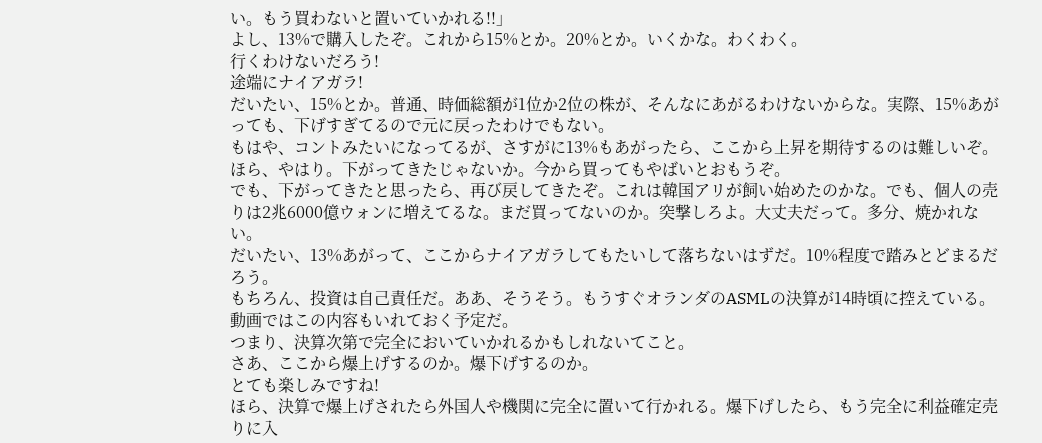い。もう買わないと置いていかれる!!」
よし、13%で購入したぞ。これから15%とか。20%とか。いくかな。わくわく。
行くわけないだろう!
途端にナイアガラ!
だいたい、15%とか。普通、時価総額が1位か2位の株が、そんなにあがるわけないからな。実際、15%あがっても、下げすぎてるので元に戻ったわけでもない。
もはや、コントみたいになってるが、さすがに13%もあがったら、ここから上昇を期待するのは難しいぞ。ほら、やはり。下がってきたじゃないか。今から買ってもやばいとおもうぞ。
でも、下がってきたと思ったら、再び戻してきたぞ。これは韓国アリが飼い始めたのかな。でも、個人の売りは2兆6000億ウォンに増えてるな。まだ買ってないのか。突撃しろよ。大丈夫だって。多分、焼かれない。
だいたい、13%あがって、ここからナイアガラしてもたいして落ちないはずだ。10%程度で踏みとどまるだろう。
もちろん、投資は自己責任だ。ああ、そうそう。もうすぐオランダのASMLの決算が14時頃に控えている。動画ではこの内容もいれておく予定だ。
つまり、決算次第で完全においていかれるかもしれないてこと。
さあ、ここから爆上げするのか。爆下げするのか。
とても楽しみですね!
ほら、決算で爆上げされたら外国人や機関に完全に置いて行かれる。爆下げしたら、もう完全に利益確定売りに入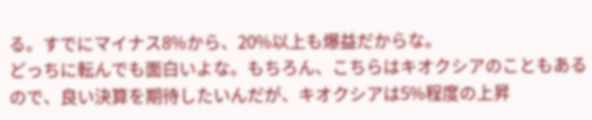る。すでにマイナス8%から、20%以上も爆益だからな。
どっちに転んでも面白いよな。もちろん、こちらはキオクシアのこともあるので、良い決算を期待したいんだが、キオクシアは5%程度の上昇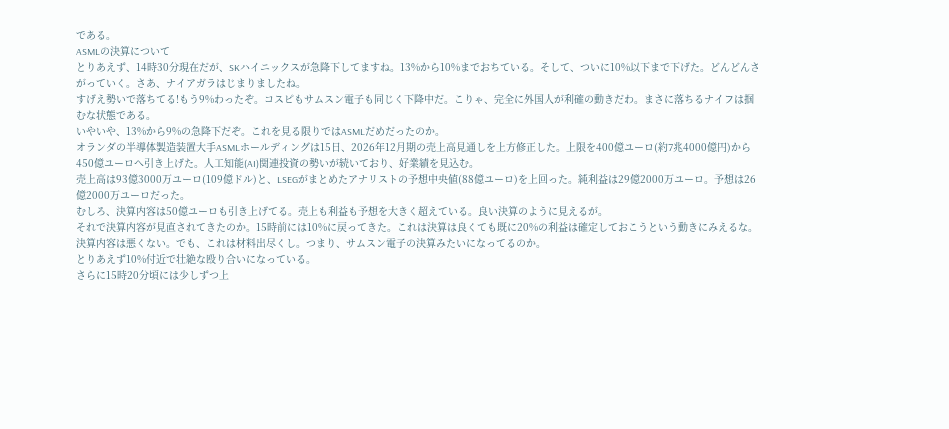である。
ASMLの決算について
とりあえず、14時30分現在だが、SKハイニックスが急降下してますね。13%から10%までおちている。そして、ついに10%以下まで下げた。どんどんさがっていく。さあ、ナイアガラはじまりましたね。
すげえ勢いで落ちてる!もう9%わったぞ。コスピもサムスン電子も同じく下降中だ。こりゃ、完全に外国人が利確の動きだわ。まさに落ちるナイフは掴むな状態である。
いやいや、13%から9%の急降下だぞ。これを見る限りではASMLだめだったのか。
オランダの半導体製造装置大手ASMLホールディングは15日、2026年12月期の売上高見通しを上方修正した。上限を400億ユーロ(約7兆4000億円)から450億ユーロへ引き上げた。人工知能(AI)関連投資の勢いが続いており、好業績を見込む。
売上高は93億3000万ユーロ(109億ドル)と、LSEGがまとめたアナリストの予想中央値(88億ユーロ)を上回った。純利益は29億2000万ユーロ。予想は26億2000万ユーロだった。
むしろ、決算内容は50億ユーロも引き上げてる。売上も利益も予想を大きく超えている。良い決算のように見えるが。
それで決算内容が見直されてきたのか。15時前には10%に戻ってきた。これは決算は良くても既に20%の利益は確定しておこうという動きにみえるな。決算内容は悪くない。でも、これは材料出尽くし。つまり、サムスン電子の決算みたいになってるのか。
とりあえず10%付近で壮絶な殴り合いになっている。
さらに15時20分頃には少しずつ上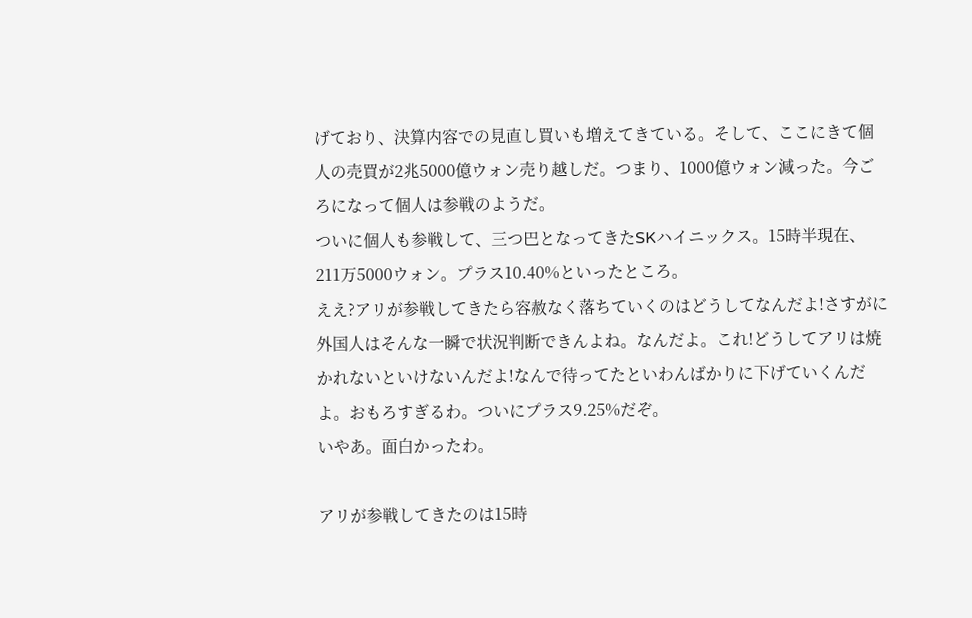げており、決算内容での見直し買いも増えてきている。そして、ここにきて個人の売買が2兆5000億ウォン売り越しだ。つまり、1000億ウォン減った。今ごろになって個人は参戦のようだ。
ついに個人も参戦して、三つ巴となってきたSKハイニックス。15時半現在、211万5000ウォン。プラス10.40%といったところ。
ええ?アリが参戦してきたら容赦なく落ちていくのはどうしてなんだよ!さすがに外国人はそんな一瞬で状況判断できんよね。なんだよ。これ!どうしてアリは焼かれないといけないんだよ!なんで待ってたといわんばかりに下げていくんだよ。おもろすぎるわ。ついにプラス9.25%だぞ。
いやあ。面白かったわ。

アリが参戦してきたのは15時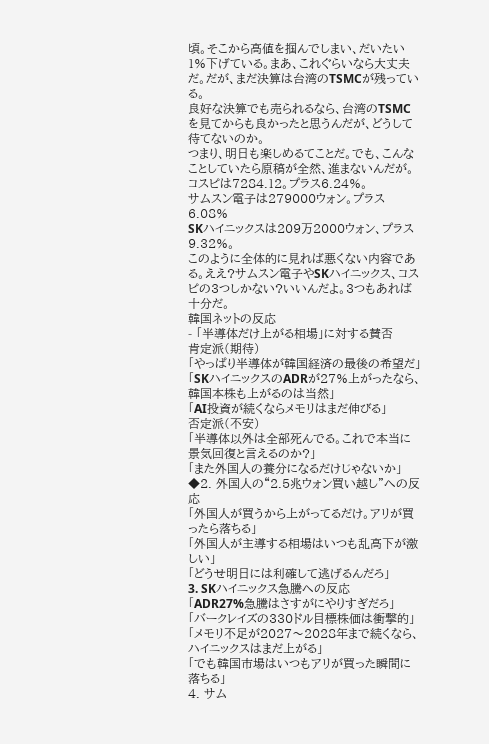頃。そこから高値を掴んでしまい、だいたい1%下げている。まあ、これぐらいなら大丈夫だ。だが、まだ決算は台湾のTSMCが残っている。
良好な決算でも売られるなら、台湾のTSMCを見てからも良かったと思うんだが、どうして待てないのか。
つまり、明日も楽しめるてことだ。でも、こんなことしていたら原稿が全然、進まないんだが。
コスピは7284.12。プラス6.24%。
サムスン電子は279000ウォン。プラス6.08%
SKハイニックスは209万2000ウォン、プラス9.32%。
このように全体的に見れば悪くない内容である。ええ?サムスン電子やSKハイニックス、コスピの3つしかない?いいんだよ。3つもあれば十分だ。
韓国ネットの反応
- 「半導体だけ上がる相場」に対する賛否
肯定派(期待)
「やっぱり半導体が韓国経済の最後の希望だ」
「SKハイニックスのADRが27%上がったなら、韓国本株も上がるのは当然」
「AI投資が続くならメモリはまだ伸びる」
否定派(不安)
「半導体以外は全部死んでる。これで本当に景気回復と言えるのか?」
「また外国人の養分になるだけじゃないか」
◆2. 外国人の“2.5兆ウォン買い越し”への反応
「外国人が買うから上がってるだけ。アリが買ったら落ちる」
「外国人が主導する相場はいつも乱高下が激しい」
「どうせ明日には利確して逃げるんだろ」
3. SKハイニックス急騰への反応
「ADR27%急騰はさすがにやりすぎだろ」
「バークレイズの330ドル目標株価は衝撃的」
「メモリ不足が2027〜2028年まで続くなら、ハイニックスはまだ上がる」
「でも韓国市場はいつもアリが買った瞬間に落ちる」
4. サム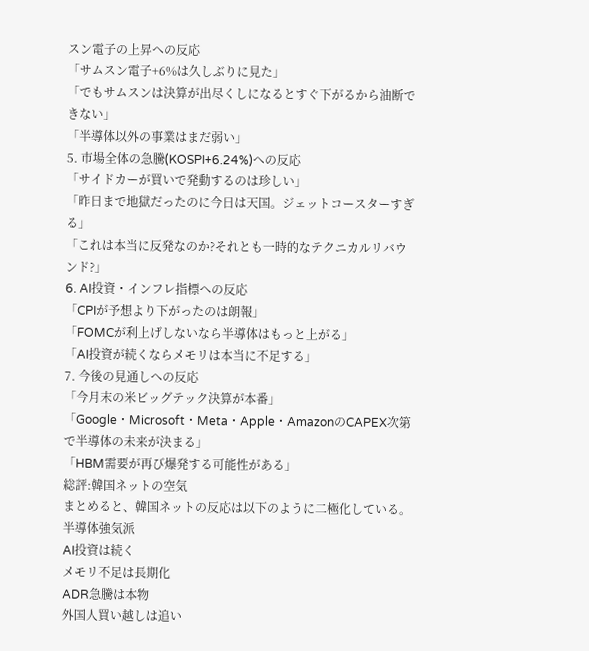スン電子の上昇への反応
「サムスン電子+6%は久しぶりに見た」
「でもサムスンは決算が出尽くしになるとすぐ下がるから油断できない」
「半導体以外の事業はまだ弱い」
5. 市場全体の急騰(KOSPI+6.24%)への反応
「サイドカーが買いで発動するのは珍しい」
「昨日まで地獄だったのに今日は天国。ジェットコースターすぎる」
「これは本当に反発なのか?それとも一時的なテクニカルリバウンド?」
6. AI投資・インフレ指標への反応
「CPIが予想より下がったのは朗報」
「FOMCが利上げしないなら半導体はもっと上がる」
「AI投資が続くならメモリは本当に不足する」
7. 今後の見通しへの反応
「今月末の米ビッグテック決算が本番」
「Google・Microsoft・Meta・Apple・AmazonのCAPEX次第で半導体の未来が決まる」
「HBM需要が再び爆発する可能性がある」
総評:韓国ネットの空気
まとめると、韓国ネットの反応は以下のように二極化している。
半導体強気派
AI投資は続く
メモリ不足は長期化
ADR急騰は本物
外国人買い越しは追い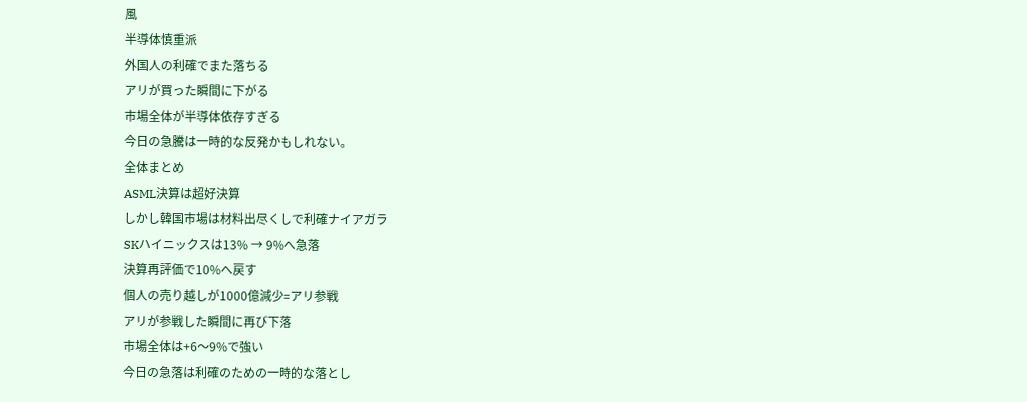風
半導体慎重派
外国人の利確でまた落ちる
アリが買った瞬間に下がる
市場全体が半導体依存すぎる
今日の急騰は一時的な反発かもしれない。
全体まとめ
ASML決算は超好決算
しかし韓国市場は材料出尽くしで利確ナイアガラ
SKハイニックスは13% → 9%へ急落
決算再評価で10%へ戻す
個人の売り越しが1000億減少=アリ参戦
アリが参戦した瞬間に再び下落
市場全体は+6〜9%で強い
今日の急落は利確のための一時的な落とし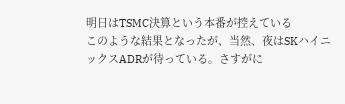明日はTSMC決算という本番が控えている
このような結果となったが、当然、夜はSKハイニックスADRが待っている。さすがに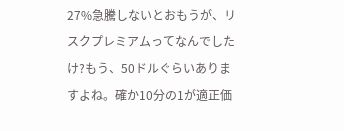27%急騰しないとおもうが、リスクプレミアムってなんでしたけ?もう、50ドルぐらいありますよね。確か10分の1が適正価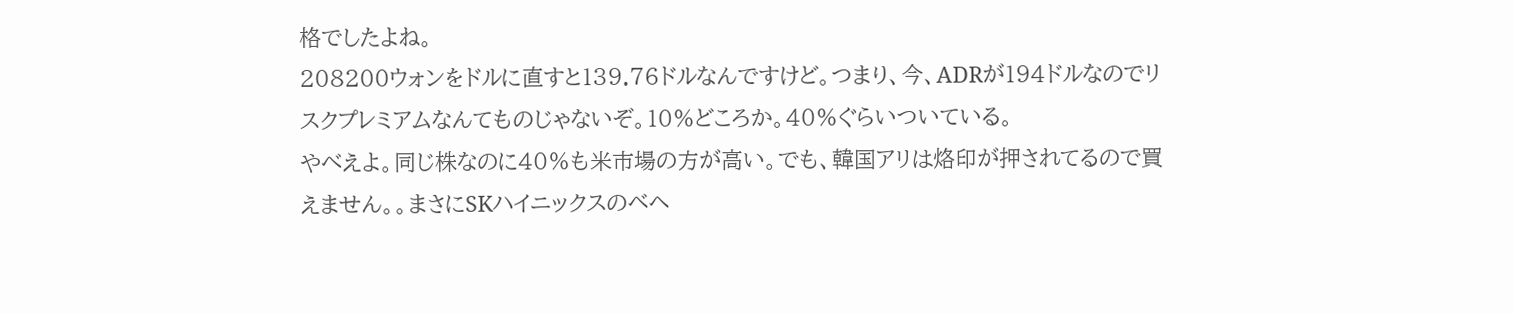格でしたよね。
208200ウォンをドルに直すと139.76ドルなんですけど。つまり、今、ADRが194ドルなのでリスクプレミアムなんてものじゃないぞ。10%どころか。40%ぐらいついている。
やべえよ。同じ株なのに40%も米市場の方が高い。でも、韓国アリは烙印が押されてるので買えません。。まさにSKハイニックスのベヘ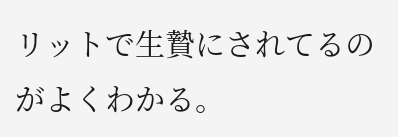リットで生贄にされてるのがよくわかる。